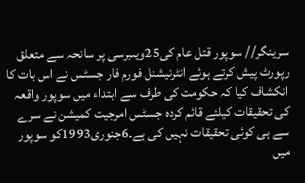سرینگر// سوپور قتل عام کی25ویںبرسی پر سانحہ سے متعلق رپورٹ پیش کرتے ہوئے انٹرنیشنل فورم فار جسٹس نے اس بات کا انکشاف کیا کہ حکومت کی طرف سے ابتداء میں سوپور واقعہ کی تحقیقات کیلئے قائم کردہ جسٹس امرجیت کمیشن نے سرے سے ہی کوئی تحقیقات نہیں کی ہے۔6جنوری1993کو سوپور میں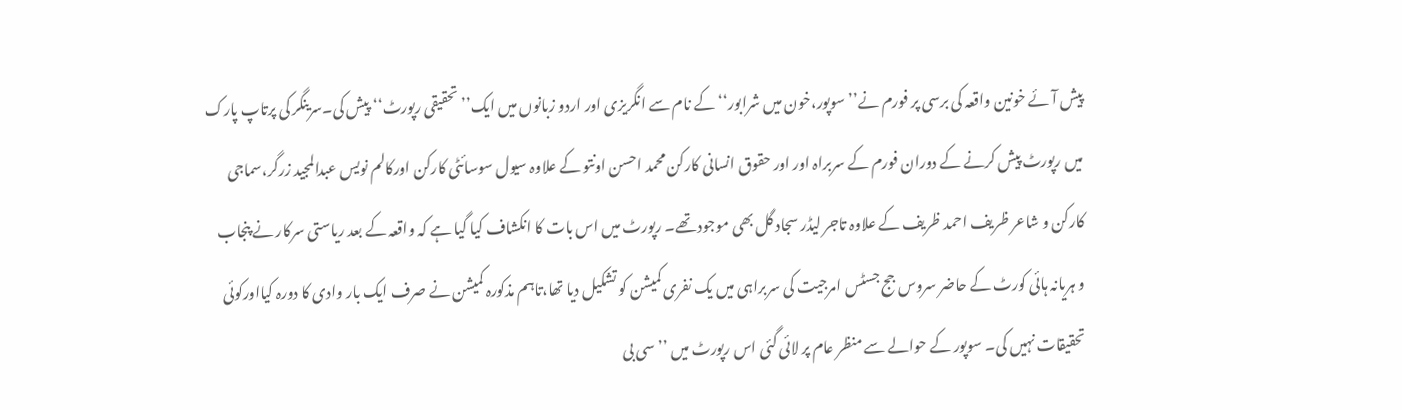پیش آئے خونین واقعہ کی برسی پر فورم نے’’سوپور،خون میں شرابور‘‘ کے نام سے انگریزی اور اردو زبانوں میں ایک’’تحقیقی رپورٹ‘‘ پیش کی۔سرینگر کی پرتاپ پارک میں رپورٹ پیش کرنے کے دوران فورم کے سربراہ اور اور حقوق انسانی کارکن محمد احسن اونتو کے علاوہ سیول سوسائٹی کارکن اورکالم نویس عبدالمجید زرگر،سماجی کارکن و شاعر ظریف احمد ظریف کے علاوہ تاجر لیڈر سجاد گل بھی موجود تھے۔ رپورٹ میں اس بات کا انکشاف کیا گیا ہے کہ واقعہ کے بعد ریاستی سرکار نے پنجاب و ہریانہ ہائی کورٹ کے حاضر سروس جج جسٹس امرجیت کی سربراہی میں یک نفری کمیشن کو تشکیل دیا تھا،تاہم مذکورہ کمیشن نے صرف ایک بار وادی کا دورہ کیااورکوئی تحقیقات نہیں کی۔ سوپور کے حوالے سے منظر عام پر لائی گئی اس رپورٹ میں ’’سی بی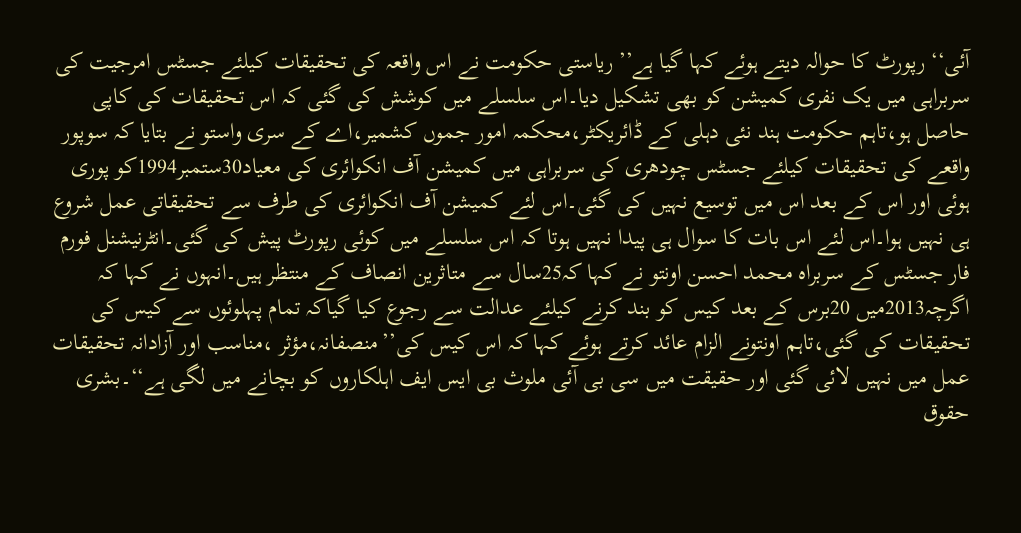آئی‘‘ رپورٹ کا حوالہ دیتے ہوئے کہا گیا ہے’’ ریاستی حکومت نے اس واقعہ کی تحقیقات کیلئے جسٹس امرجیت کی سربراہی میں یک نفری کمیشن کو بھی تشکیل دیا۔اس سلسلے میں کوشش کی گئی کہ اس تحقیقات کی کاپی حاصل ہو،تاہم حکومت ہند نئی دہلی کے ڈائریکٹر،محکمہ امور جموں کشمیر،اے کے سری واستو نے بتایا کہ سوپور واقعے کی تحقیقات کیلئے جسٹس چودھری کی سربراہی میں کمیشن آف انکوائری کی معیاد30ستمبر1994کو پوری ہوئی اور اس کے بعد اس میں توسیع نہیں کی گئی۔اس لئے کمیشن آف انکوائری کی طرف سے تحقیقاتی عمل شروع ہی نہیں ہوا۔اس لئے اس بات کا سوال ہی پیدا نہیں ہوتا کہ اس سلسلے میں کوئی رپورٹ پیش کی گئی۔انٹرنیشنل فورم فار جسٹس کے سربراہ محمد احسن اونتو نے کہا کہ25سال سے متاثرین انصاف کے منتظر ہیں۔انہوں نے کہا کہ اگرچہ2013میں 20برس کے بعد کیس کو بند کرنے کیلئے عدالت سے رجوع کیا گیاکہ تمام پہلوئوں سے کیس کی تحقیقات کی گئی،تاہم اونتونے الزام عائد کرتے ہوئے کہا کہ اس کیس کی’’منصفانہ،مؤثر ،مناسب اور آزادانہ تحقیقات عمل میں نہیں لائی گئی اور حقیقت میں سی بی آئی ملوث بی ایس ایف اہلکاروں کو بچانے میں لگی ہے‘‘۔بشری حقوق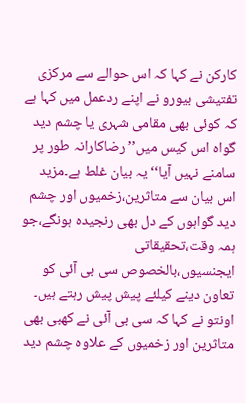کارکن نے کہا کہ اس حوالے سے مرکزی تفتیشی بیورو نے اپنے ردعمل میں کہا ہے کہ کوئی بھی مقامی شہری یا چشم دید گواہ اس کیس میں’’رضاکارانہ طور پر سامنے نہیں آیا‘‘یہ بیان غلط ہے۔مزید اس بیان سے متاثرین،زخمیوں اور چشم دید گواہوں کے دل بھی رنجیدہ ہونگے،جو ہمہ وقت،تحقیقاتی ایجنسیوں،بالخصوص سی بی آئی کو تعاون دینے کیلئے پیش پیش رہتے ہیں۔ اونتو نے کہا کہ سی بی آئی نے کھبی بھی متاثرین اور زخمیوں کے علاوہ چشم دید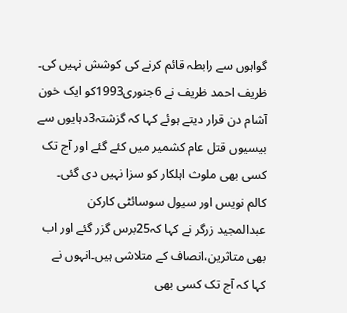گواہوں سے رابطہ قائم کرنے کی کوشش نہیں کی۔ ظریف احمد ظریف نے 6جنوری1993کو ایک خون آشام دن قرار دیتے ہوئے کہا کہ گزشتہ3دہایوں سے بیسیوں قتل عام کشمیر میں کئے گئے اور آج تک کسی بھی ملوث اہلکار کو سزا نہیں دی گئی۔ کالم نویس اور سیول سوسائٹی کارکن عبدالمجید زرگر نے کہا کہ25برس گزر گئے اور اب بھی متاثرین،انصاف کے متلاشی ہیں۔انہوں نے کہا کہ آج تک کسی بھی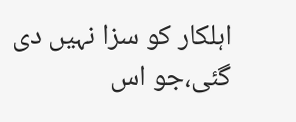اہلکار کو سزا نہیں دی گئی،جو اس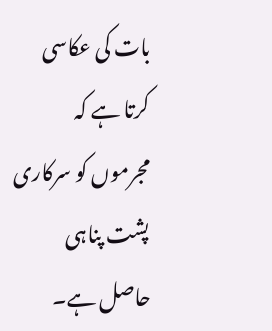بات کی عکاسی کرتا ہے کہ مجرموں کو سرکاری پشت پناہی حاصل ہے۔